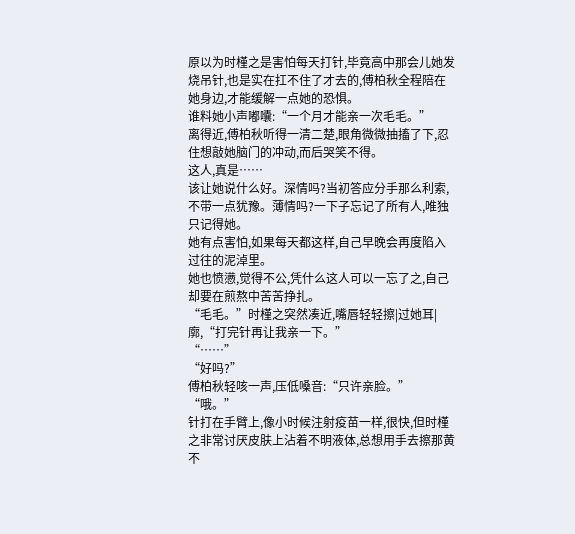原以为时槿之是害怕每天打针,毕竟高中那会儿她发烧吊针,也是实在扛不住了才去的,傅柏秋全程陪在她身边,才能缓解一点她的恐惧。
谁料她小声嘟囔:“一个月才能亲一次毛毛。”
离得近,傅柏秋听得一清二楚,眼角微微抽搐了下,忍住想敲她脑门的冲动,而后哭笑不得。
这人,真是……
该让她说什么好。深情吗?当初答应分手那么利索,不带一点犹豫。薄情吗?一下子忘记了所有人,唯独只记得她。
她有点害怕,如果每天都这样,自己早晚会再度陷入过往的泥淖里。
她也愤懑,觉得不公,凭什么这人可以一忘了之,自己却要在煎熬中苦苦挣扎。
“毛毛。”时槿之突然凑近,嘴唇轻轻擦|过她耳|廓,“打完针再让我亲一下。”
“……”
“好吗?”
傅柏秋轻咳一声,压低嗓音:“只许亲脸。”
“哦。”
针打在手臂上,像小时候注射疫苗一样,很快,但时槿之非常讨厌皮肤上沾着不明液体,总想用手去擦那黄不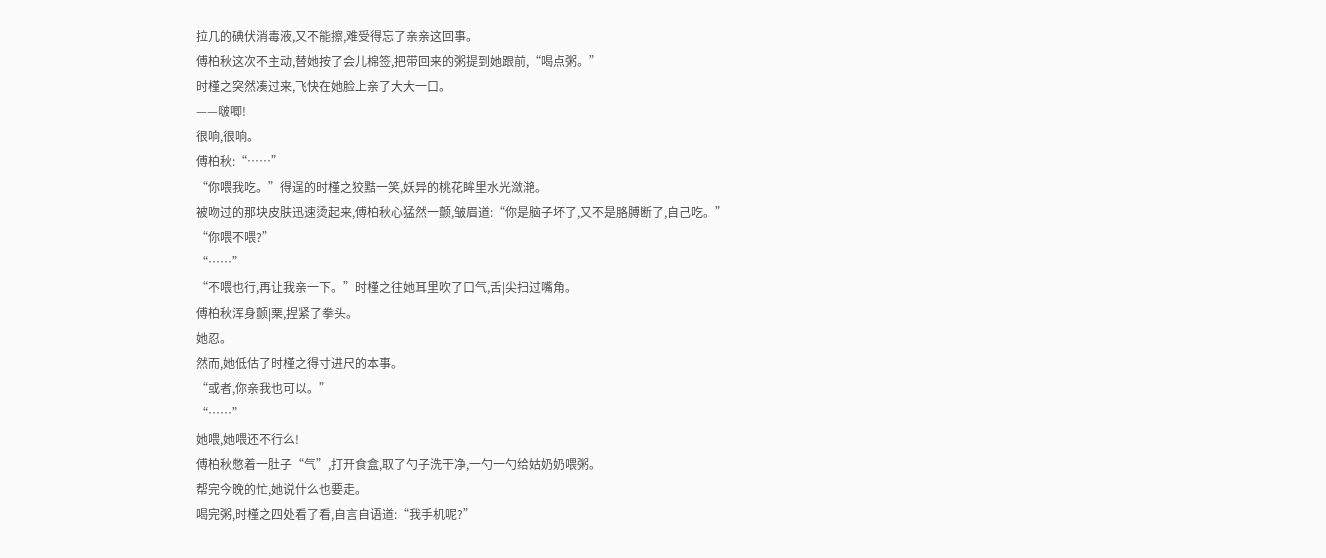拉几的碘伏消毒液,又不能擦,难受得忘了亲亲这回事。
傅柏秋这次不主动,替她按了会儿棉签,把带回来的粥提到她跟前,“喝点粥。”
时槿之突然凑过来,飞快在她脸上亲了大大一口。
——啵唧!
很响,很响。
傅柏秋:“……”
“你喂我吃。”得逞的时槿之狡黠一笑,妖异的桃花眸里水光潋滟。
被吻过的那块皮肤迅速烫起来,傅柏秋心猛然一颤,皱眉道:“你是脑子坏了,又不是胳膊断了,自己吃。”
“你喂不喂?”
“……”
“不喂也行,再让我亲一下。”时槿之往她耳里吹了口气,舌|尖扫过嘴角。
傅柏秋浑身颤|栗,捏紧了拳头。
她忍。
然而,她低估了时槿之得寸进尺的本事。
“或者,你亲我也可以。”
“……”
她喂,她喂还不行么!
傅柏秋憋着一肚子“气”,打开食盒,取了勺子洗干净,一勺一勺给姑奶奶喂粥。
帮完今晚的忙,她说什么也要走。
喝完粥,时槿之四处看了看,自言自语道:“我手机呢?”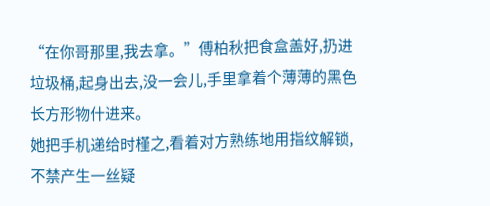“在你哥那里,我去拿。”傅柏秋把食盒盖好,扔进垃圾桶,起身出去,没一会儿,手里拿着个薄薄的黑色长方形物什进来。
她把手机递给时槿之,看着对方熟练地用指纹解锁,不禁产生一丝疑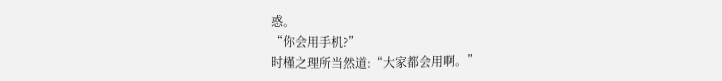惑。
“你会用手机?”
时槿之理所当然道:“大家都会用啊。”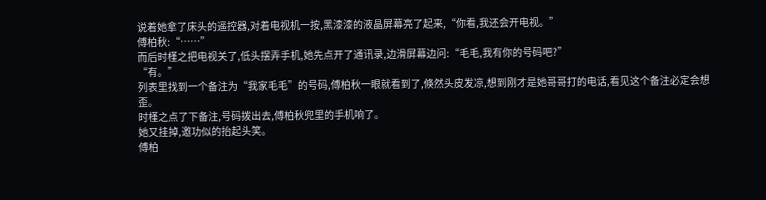说着她拿了床头的遥控器,对着电视机一按,黑漆漆的液晶屏幕亮了起来,“你看,我还会开电视。”
傅柏秋:“……”
而后时槿之把电视关了,低头摆弄手机,她先点开了通讯录,边滑屏幕边问:“毛毛,我有你的号码吧?”
“有。”
列表里找到一个备注为“我家毛毛”的号码,傅柏秋一眼就看到了,倏然头皮发凉,想到刚才是她哥哥打的电话,看见这个备注必定会想歪。
时槿之点了下备注,号码拨出去,傅柏秋兜里的手机响了。
她又挂掉,邀功似的抬起头笑。
傅柏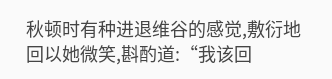秋顿时有种进退维谷的感觉,敷衍地回以她微笑,斟酌道:“我该回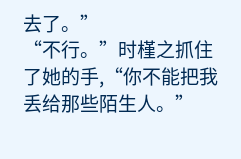去了。”
“不行。”时槿之抓住了她的手,“你不能把我丢给那些陌生人。”